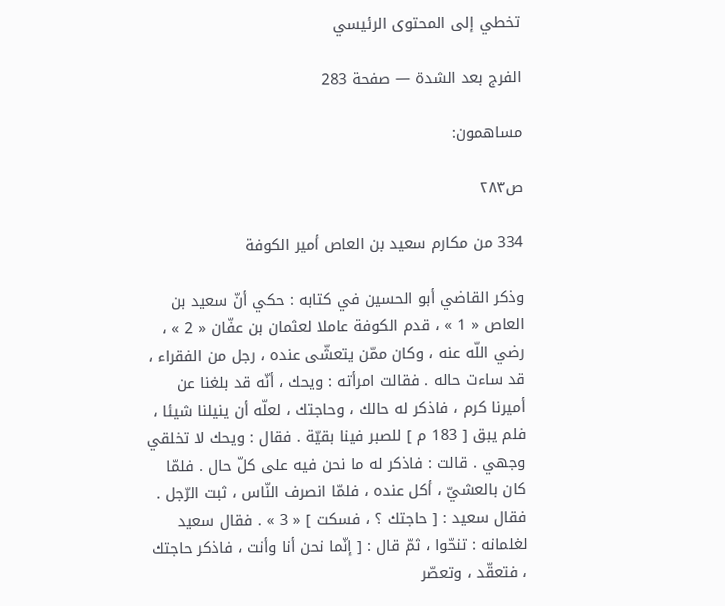تخطي إلى المحتوى الرئيسي

الفرج بعد الشدة — صفحة 283

مساهمون:

ص٢٨٣

334 من مكارم سعيد بن العاص أمير الكوفة

وذكر القاضي أبو الحسين في كتابه : حكي أنّ سعيد بن العاص « 1 » ، قدم الكوفة عاملا لعثمان بن عفّان « 2 » ، رضي اللّه عنه ، وكان ممّن يتعشّى عنده ، رجل من الفقراء ، قد ساءت حاله . فقالت امرأته : ويحك ، أنّه قد بلغنا عن أميرنا كرم ، فاذكر له حالك ، وحاجتك ، لعلّه أن ينيلنا شيئا ، فلم يبق [ 183 م ] للصبر فينا بقيّة . فقال : ويحك لا تخلقي وجهي . قالت : فاذكر له ما نحن فيه على كلّ حال . فلمّا كان بالعشيّ ، أكل عنده ، فلمّا انصرف النّاس ، ثبت الرّجل . فقال سعيد : [ حاجتك ؟ ، فسكت ] « 3 » . فقال سعيد لغلمانه : تنحّوا ، ثمّ قال : [ إنّما نحن أنا وأنت ، فاذكر حاجتك ، فتعقّد ، وتعصّر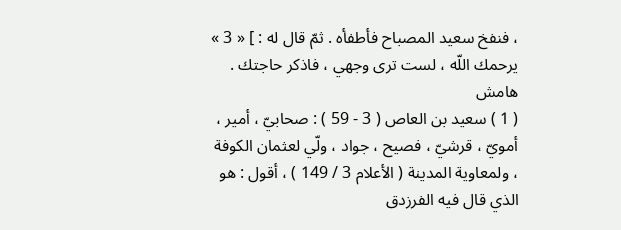، فنفخ سعيد المصباح فأطفأه . ثمّ قال له : ] « 3 » يرحمك اللّه ، لست ترى وجهي ، فاذكر حاجتك .
هامش
( 1 ) سعيد بن العاص ( 3 - 59 ) : صحابيّ ، أمير ، أمويّ ، قرشيّ ، فصيح ، جواد ، ولّي لعثمان الكوفة ، ولمعاوية المدينة ( الأعلام 3 / 149 ) ، أقول : هو الذي قال فيه الفرزدق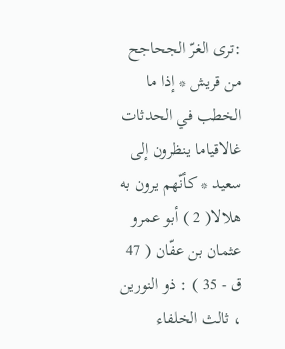:ترى الغرّ الجحاجح من قريش * إذا ما الخطب في الحدثات غالاقياما ينظرون إلى سعيد * كأنّهم يرون به هلالا( 2 ) أبو عمرو عثمان بن عفّان ( 47 ق - 35 ) : ذو النورين ، ثالث الخلفاء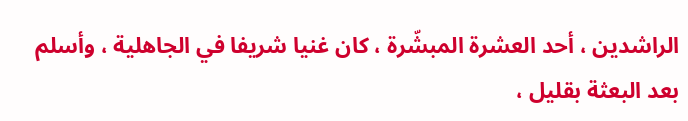الراشدين ، أحد العشرة المبشّرة ، كان غنيا شريفا في الجاهلية ، وأسلم بعد البعثة بقليل ،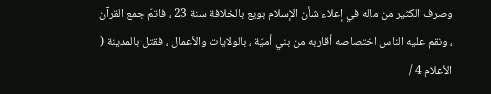وصرف الكثير من ماله في إعلاء شأن الإسلام بويع بالخلافة سنة 23 ، فاتمّ جمع القرآن ، ونقم عليه الناس اختصاصه أقاربه من بني أميّة ، بالولايات والأعمال ، فقتل بالمدينة ( الأعلام 4 /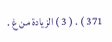371 ) . ( 3 ) الزيادة من غ .